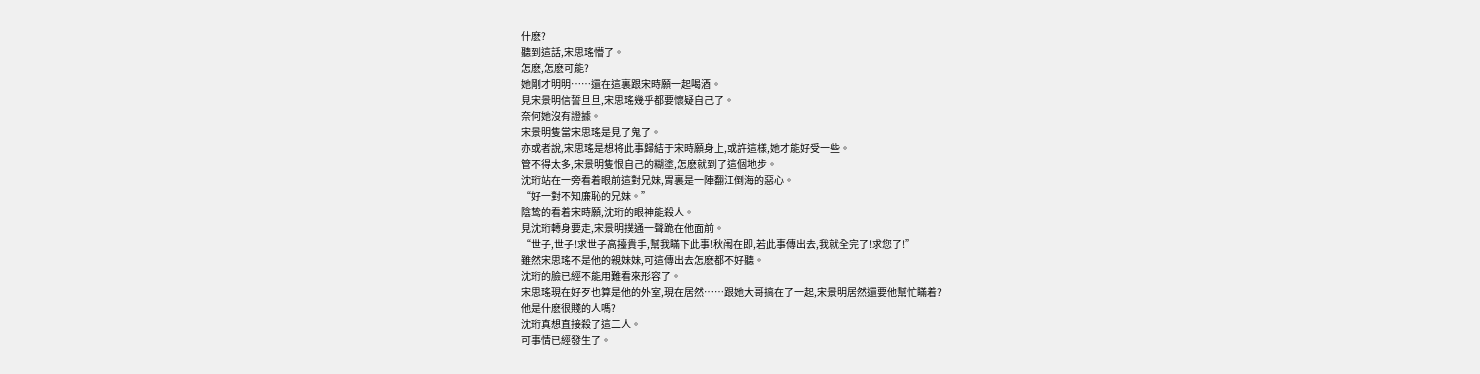什麽?
聽到這話,宋思瑤懵了。
怎麽,怎麽可能?
她剛才明明……還在這裏跟宋時願一起喝酒。
見宋景明信誓旦旦,宋思瑤幾乎都要懷疑自己了。
奈何她沒有證據。
宋景明隻當宋思瑤是見了鬼了。
亦或者說,宋思瑤是想将此事歸結于宋時願身上,或許這樣,她才能好受一些。
管不得太多,宋景明隻恨自己的糊塗,怎麽就到了這個地步。
沈珩站在一旁看着眼前這對兄妹,胃裏是一陣翻江倒海的惡心。
“好一對不知廉恥的兄妹。”
陰鸷的看着宋時願,沈珩的眼神能殺人。
見沈珩轉身要走,宋景明撲通一聲跪在他面前。
“世子,世子!求世子高擡貴手,幫我瞞下此事!秋闱在即,若此事傳出去,我就全完了!求您了!”
雖然宋思瑤不是他的親妹妹,可這傳出去怎麽都不好聽。
沈珩的臉已經不能用難看來形容了。
宋思瑤現在好歹也算是他的外室,現在居然……跟她大哥搞在了一起,宋景明居然還要他幫忙瞞着?
他是什麽很賤的人嗎?
沈珩真想直接殺了這二人。
可事情已經發生了。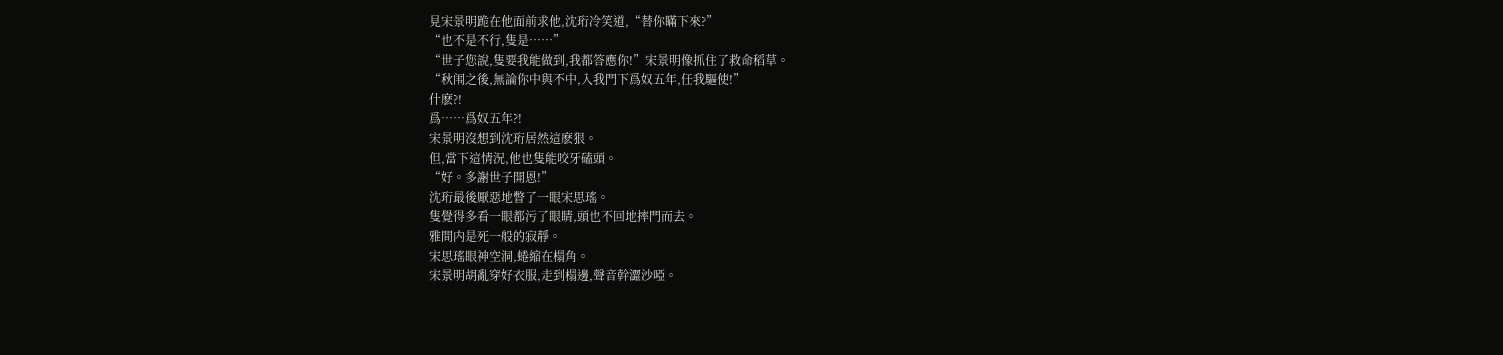見宋景明跪在他面前求他,沈珩冷笑道,“替你瞞下來?”
“也不是不行,隻是……”
“世子您說,隻要我能做到,我都答應你!”宋景明像抓住了救命稻草。
“秋闱之後,無論你中與不中,入我門下爲奴五年,任我驅使!”
什麽?!
爲……爲奴五年?!
宋景明沒想到沈珩居然這麽狠。
但,當下這情況,他也隻能咬牙磕頭。
“好。多謝世子開恩!”
沈珩最後厭惡地瞥了一眼宋思瑤。
隻覺得多看一眼都污了眼睛,頭也不回地摔門而去。
雅間内是死一般的寂靜。
宋思瑤眼神空洞,蜷縮在榻角。
宋景明胡亂穿好衣服,走到榻邊,聲音幹澀沙啞。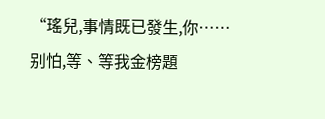“瑤兒,事情既已發生,你……别怕,等、等我金榜題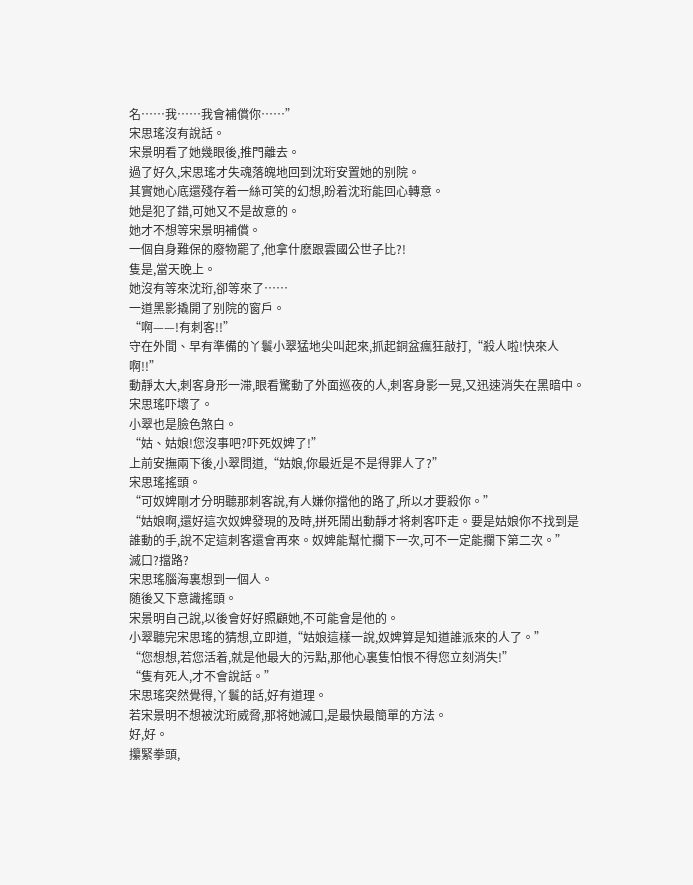名……我……我會補償你……”
宋思瑤沒有說話。
宋景明看了她幾眼後,推門離去。
過了好久,宋思瑤才失魂落魄地回到沈珩安置她的别院。
其實她心底還殘存着一絲可笑的幻想,盼着沈珩能回心轉意。
她是犯了錯,可她又不是故意的。
她才不想等宋景明補償。
一個自身難保的廢物罷了,他拿什麽跟雲國公世子比?!
隻是,當天晚上。
她沒有等來沈珩,卻等來了……
一道黑影撬開了别院的窗戶。
“啊——!有刺客!!”
守在外間、早有準備的丫鬟小翠猛地尖叫起來,抓起銅盆瘋狂敲打,“殺人啦!快來人啊!!”
動靜太大,刺客身形一滞,眼看驚動了外面巡夜的人,刺客身影一晃,又迅速消失在黑暗中。
宋思瑤吓壞了。
小翠也是臉色煞白。
“姑、姑娘!您沒事吧?吓死奴婢了!”
上前安撫兩下後,小翠問道,“姑娘,你最近是不是得罪人了?”
宋思瑤搖頭。
“可奴婢剛才分明聽那刺客說,有人嫌你擋他的路了,所以才要殺你。”
“姑娘啊,還好這次奴婢發現的及時,拼死鬧出動靜才将刺客吓走。要是姑娘你不找到是誰動的手,說不定這刺客還會再來。奴婢能幫忙攔下一次,可不一定能攔下第二次。”
滅口?擋路?
宋思瑤腦海裏想到一個人。
随後又下意識搖頭。
宋景明自己說,以後會好好照顧她,不可能會是他的。
小翠聽完宋思瑤的猜想,立即道,“姑娘這樣一說,奴婢算是知道誰派來的人了。”
“您想想,若您活着,就是他最大的污點,那他心裏隻怕恨不得您立刻消失!”
“隻有死人,才不會說話。”
宋思瑤突然覺得,丫鬟的話,好有道理。
若宋景明不想被沈珩威脅,那将她滅口,是最快最簡單的方法。
好,好。
攥緊拳頭,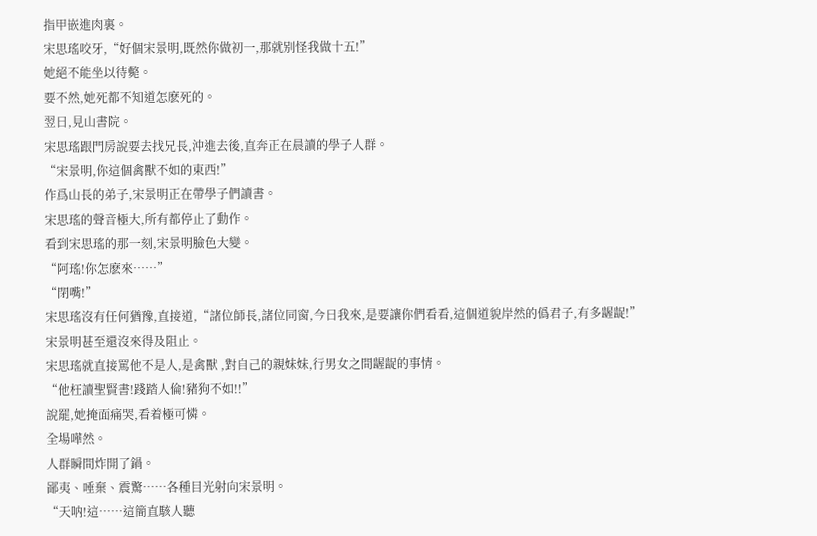指甲嵌進肉裏。
宋思瑤咬牙,“好個宋景明,既然你做初一,那就别怪我做十五!”
她絕不能坐以待斃。
要不然,她死都不知道怎麽死的。
翌日,見山書院。
宋思瑤跟門房說要去找兄長,沖進去後,直奔正在晨讀的學子人群。
“宋景明,你這個禽獸不如的東西!”
作爲山長的弟子,宋景明正在帶學子們讀書。
宋思瑤的聲音極大,所有都停止了動作。
看到宋思瑤的那一刻,宋景明臉色大變。
“阿瑤!你怎麽來……”
“閉嘴!”
宋思瑤沒有任何猶豫,直接道,“諸位師長,諸位同窗,今日我來,是要讓你們看看,這個道貌岸然的僞君子,有多龌龊!”
宋景明甚至還沒來得及阻止。
宋思瑤就直接罵他不是人,是禽獸 ,對自己的親妹妹,行男女之間龌龊的事情。
“他枉讀聖賢書!踐踏人倫!豬狗不如!!”
說罷,她掩面痛哭,看着極可憐。
全場嘩然。
人群瞬間炸開了鍋。
鄙夷、唾棄、震驚……各種目光射向宋景明。
“天呐!這……這簡直駭人聽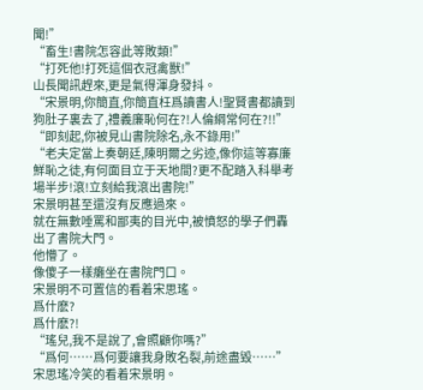聞!”
“畜生!書院怎容此等敗類!”
“打死他!打死這個衣冠禽獸!”
山長聞訊趕來,更是氣得渾身發抖。
“宋景明,你簡直,你簡直枉爲讀書人!聖賢書都讀到狗肚子裏去了,禮義廉恥何在?!人倫綱常何在?!!”
“即刻起,你被見山書院除名,永不錄用!”
“老夫定當上奏朝廷,陳明爾之劣迹,像你這等寡廉鮮恥之徒,有何面目立于天地間?更不配踏入科舉考場半步!滾!立刻給我滾出書院!”
宋景明甚至還沒有反應過來。
就在無數唾罵和鄙夷的目光中,被憤怒的學子們轟出了書院大門。
他懵了。
像傻子一樣癱坐在書院門口。
宋景明不可置信的看着宋思瑤。
爲什麽?
爲什麽?!
“瑤兒,我不是說了,會照顧你嗎?”
“爲何……爲何要讓我身敗名裂,前途盡毀……”
宋思瑤冷笑的看着宋景明。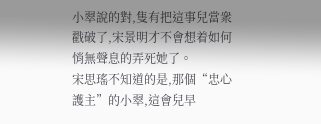小翠說的對,隻有把這事兒當衆戳破了,宋景明才不會想着如何悄無聲息的弄死她了。
宋思瑤不知道的是,那個“忠心護主”的小翠,這會兒早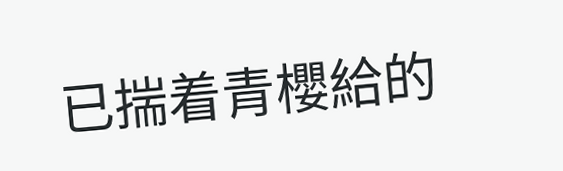已揣着青櫻給的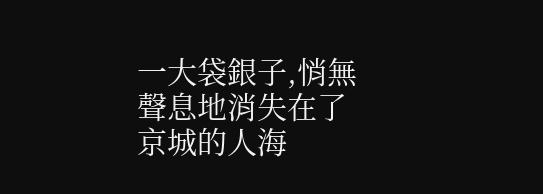一大袋銀子,悄無聲息地消失在了京城的人海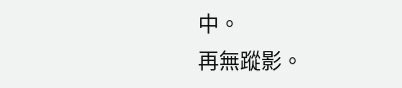中。
再無蹤影。